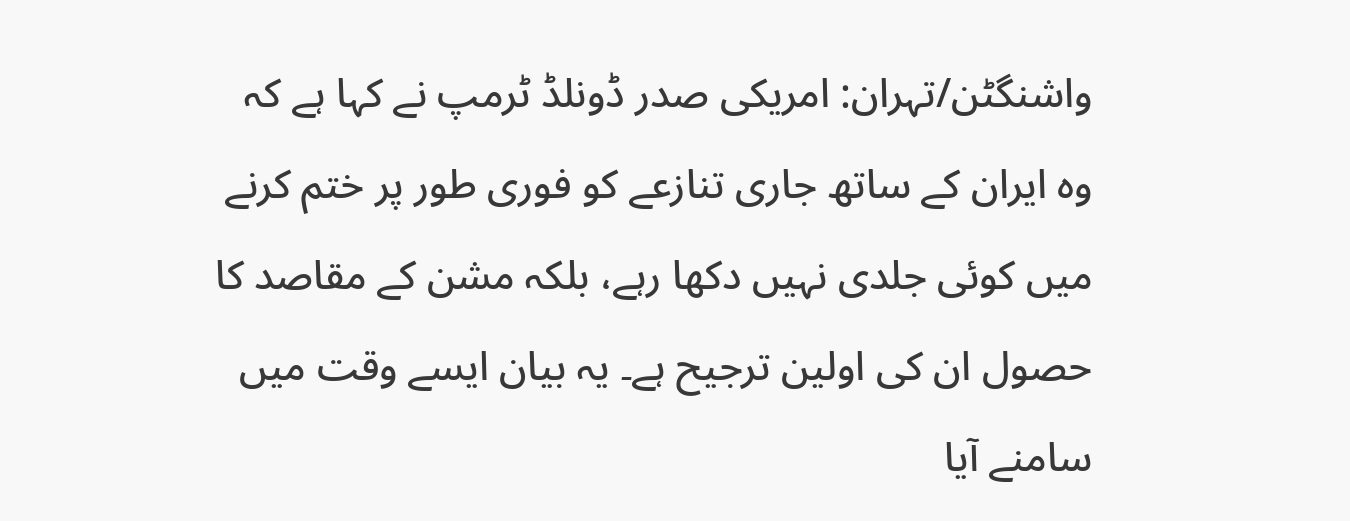واشنگٹن/تہران: امریکی صدر ڈونلڈ ٹرمپ نے کہا ہے کہ وہ ایران کے ساتھ جاری تنازعے کو فوری طور پر ختم کرنے میں کوئی جلدی نہیں دکھا رہے، بلکہ مشن کے مقاصد کا حصول ان کی اولین ترجیح ہے۔ یہ بیان ایسے وقت میں سامنے آیا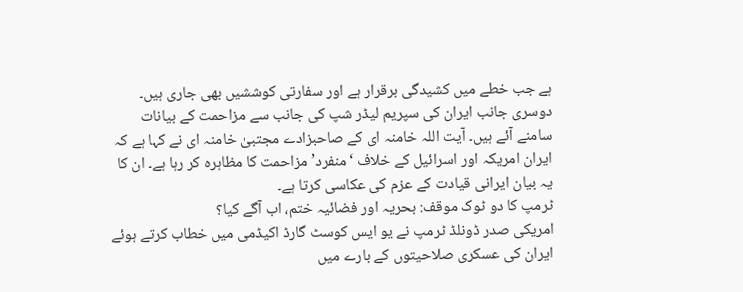ہے جب خطے میں کشیدگی برقرار ہے اور سفارتی کوششیں بھی جاری ہیں۔
دوسری جانب ایران کی سپریم لیڈر شپ کی جانب سے مزاحمت کے بیانات سامنے آئے ہیں۔ آیت اللہ خامنہ ای کے صاحبزادے مجتبیٰ خامنہ ای نے کہا ہے کہ ایران امریکہ اور اسرائیل کے خلاف ‘منفرد’ مزاحمت کا مظاہرہ کر رہا ہے۔ ان کا یہ بیان ایرانی قیادت کے عزم کی عکاسی کرتا ہے۔
ٹرمپ کا دو ٹوک موقف: بحریہ اور فضائیہ ختم، اب آگے کیا؟
امریکی صدر ڈونلڈ ٹرمپ نے یو ایس کوسٹ گارڈ اکیڈمی میں خطاب کرتے ہوئے ایران کی عسکری صلاحیتوں کے بارے میں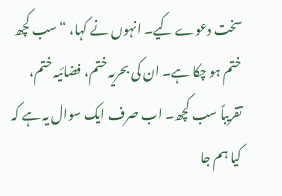سخت دعوے کیے۔ انہوں نے کہا، “سب کچھ ختم ہو چکا ہے۔ ان کی بحریہ ختم، فضائیہ ختم، تقریباً سب کچھ۔ اب صرف ایک سوال یہ ہے کہ کیا ہم جا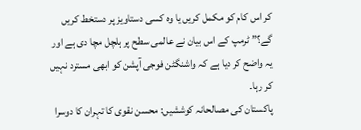کر اس کام کو مکمل کریں یا وہ کسی دستاویز پر دستخط کریں گے؟” ٹرمپ کے اس بیان نے عالمی سطح پر ہلچل مچا دی ہے اور یہ واضح کر دیا ہے کہ واشنگٹن فوجی آپشن کو ابھی مسترد نہیں کر رہا۔
پاکستان کی مصالحانہ کوششیں: محسن نقوی کا تہران کا دوسرا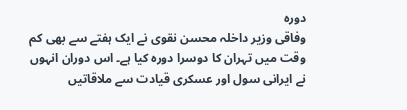دورہ
وفاقی وزیر داخلہ محسن نقوی نے ایک ہفتے سے بھی کم وقت میں تہران کا دوسرا دورہ کیا ہے۔ اس دوران انہوں نے ایرانی سول اور عسکری قیادت سے ملاقاتیں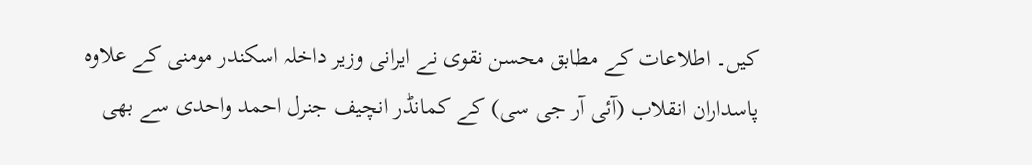کیں۔ اطلاعات کے مطابق محسن نقوی نے ایرانی وزیر داخلہ اسکندر مومنی کے علاوہ پاسداران انقلاب (آئی آر جی سی) کے کمانڈر انچیف جنرل احمد واحدی سے بھی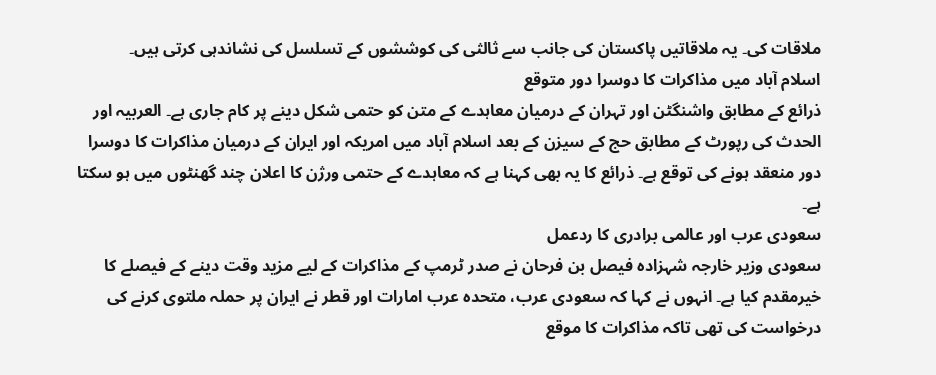ملاقات کی۔ یہ ملاقاتیں پاکستان کی جانب سے ثالثی کی کوششوں کے تسلسل کی نشاندہی کرتی ہیں۔
اسلام آباد میں مذاکرات کا دوسرا دور متوقع
ذرائع کے مطابق واشنگٹن اور تہران کے درمیان معاہدے کے متن کو حتمی شکل دینے پر کام جاری ہے۔ العربیہ اور الحدث کی رپورٹ کے مطابق حج کے سیزن کے بعد اسلام آباد میں امریکہ اور ایران کے درمیان مذاکرات کا دوسرا دور منعقد ہونے کی توقع ہے۔ ذرائع کا یہ بھی کہنا ہے کہ معاہدے کے حتمی ورژن کا اعلان چند گھنٹوں میں ہو سکتا ہے۔
سعودی عرب اور عالمی برادری کا ردعمل
سعودی وزیر خارجہ شہزادہ فیصل بن فرحان نے صدر ٹرمپ کے مذاکرات کے لیے مزید وقت دینے کے فیصلے کا خیرمقدم کیا ہے۔ انہوں نے کہا کہ سعودی عرب، متحدہ عرب امارات اور قطر نے ایران پر حملہ ملتوی کرنے کی درخواست کی تھی تاکہ مذاکرات کا موقع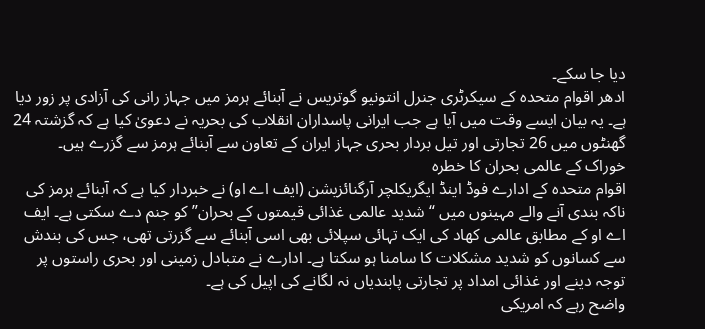دیا جا سکے۔
ادھر اقوام متحدہ کے سیکرٹری جنرل انتونیو گوتریس نے آبنائے ہرمز میں جہاز رانی کی آزادی پر زور دیا ہے۔ یہ بیان ایسے وقت میں آیا ہے جب ایرانی پاسداران انقلاب کی بحریہ نے دعویٰ کیا ہے کہ گزشتہ 24 گھنٹوں میں 26 تجارتی اور تیل بردار بحری جہاز ایران کے تعاون سے آبنائے ہرمز سے گزرے ہیں۔
خوراک کے عالمی بحران کا خطرہ
اقوام متحدہ کے ادارے فوڈ اینڈ ایگریکلچر آرگنائزیشن (ایف اے او) نے خبردار کیا ہے کہ آبنائے ہرمز کی ناکہ بندی آنے والے مہینوں میں “شدید عالمی غذائی قیمتوں کے بحران” کو جنم دے سکتی ہے۔ ایف اے او کے مطابق عالمی کھاد کی ایک تہائی سپلائی بھی اسی آبنائے سے گزرتی تھی، جس کی بندش سے کسانوں کو شدید مشکلات کا سامنا ہو سکتا ہے۔ ادارے نے متبادل زمینی اور بحری راستوں پر توجہ دینے اور غذائی امداد پر تجارتی پابندیاں نہ لگانے کی اپیل کی ہے۔
واضح رہے کہ امریکی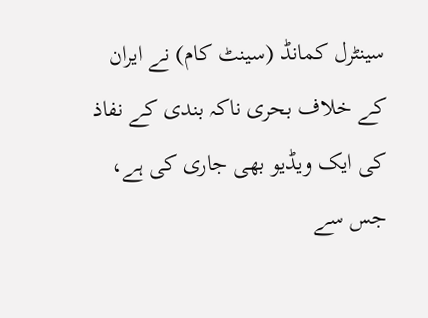سینٹرل کمانڈ (سینٹ کام) نے ایران کے خلاف بحری ناکہ بندی کے نفاذ کی ایک ویڈیو بھی جاری کی ہے، جس سے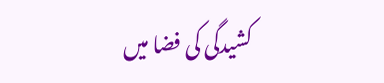کشیدگی کی فضا میں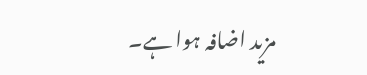مزید اضافہ ہوا ہے۔